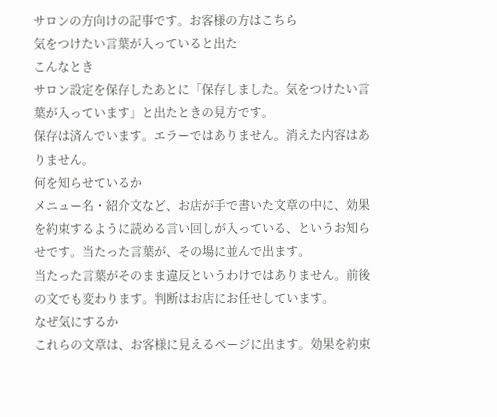サロンの方向けの記事です。お客様の方はこちら
気をつけたい言葉が入っていると出た
こんなとき
サロン設定を保存したあとに「保存しました。気をつけたい言葉が入っています」と出たときの見方です。
保存は済んでいます。エラーではありません。消えた内容はありません。
何を知らせているか
メニュー名・紹介文など、お店が手で書いた文章の中に、効果を約束するように読める言い回しが入っている、というお知らせです。当たった言葉が、その場に並んで出ます。
当たった言葉がそのまま違反というわけではありません。前後の文でも変わります。判断はお店にお任せしています。
なぜ気にするか
これらの文章は、お客様に見えるページに出ます。効果を約束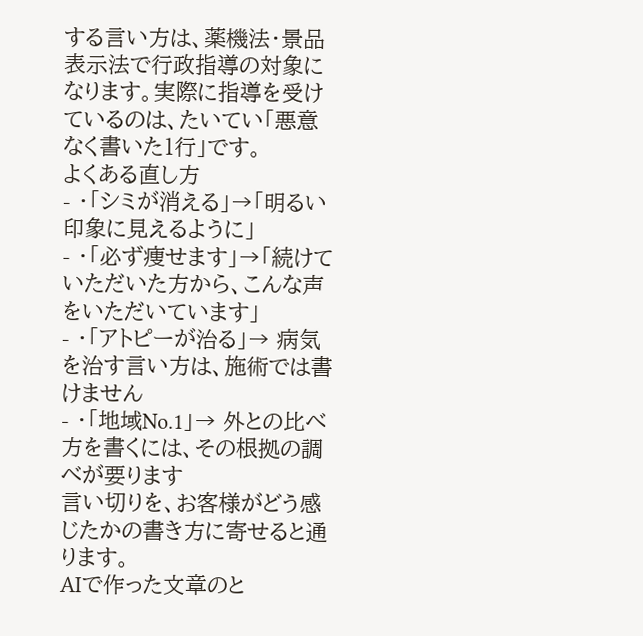する言い方は、薬機法・景品表示法で行政指導の対象になります。実際に指導を受けているのは、たいてい「悪意なく書いた1行」です。
よくある直し方
- ・「シミが消える」→「明るい印象に見えるように」
- ・「必ず痩せます」→「続けていただいた方から、こんな声をいただいています」
- ・「アトピーが治る」→ 病気を治す言い方は、施術では書けません
- ・「地域No.1」→ 外との比べ方を書くには、その根拠の調べが要ります
言い切りを、お客様がどう感じたかの書き方に寄せると通ります。
AIで作った文章のと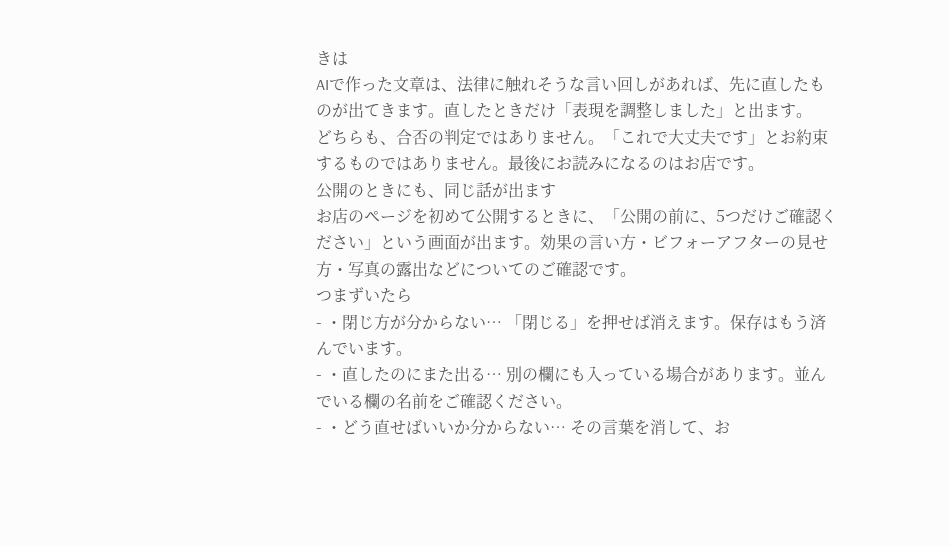きは
AIで作った文章は、法律に触れそうな言い回しがあれば、先に直したものが出てきます。直したときだけ「表現を調整しました」と出ます。
どちらも、合否の判定ではありません。「これで大丈夫です」とお約束するものではありません。最後にお読みになるのはお店です。
公開のときにも、同じ話が出ます
お店のページを初めて公開するときに、「公開の前に、5つだけご確認ください」という画面が出ます。効果の言い方・ビフォーアフターの見せ方・写真の露出などについてのご確認です。
つまずいたら
- ・閉じ方が分からない… 「閉じる」を押せば消えます。保存はもう済んでいます。
- ・直したのにまた出る… 別の欄にも入っている場合があります。並んでいる欄の名前をご確認ください。
- ・どう直せばいいか分からない… その言葉を消して、お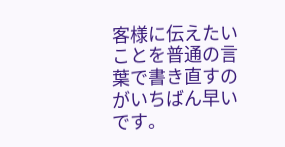客様に伝えたいことを普通の言葉で書き直すのがいちばん早いです。